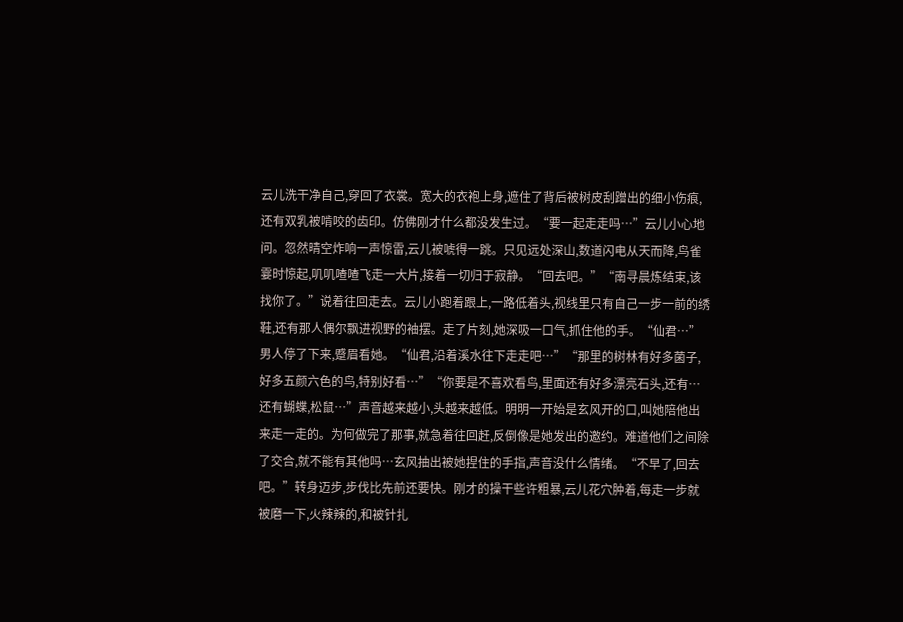云儿洗干净自己,穿回了衣裳。宽大的衣袍上身,遮住了背后被树皮刮蹭出的细小伤痕,还有双乳被啃咬的齿印。仿佛刚才什么都没发生过。“要一起走走吗…”云儿小心地问。忽然晴空炸响一声惊雷,云儿被唬得一跳。只见远处深山,数道闪电从天而降,鸟雀霎时惊起,叽叽喳喳飞走一大片,接着一切归于寂静。“回去吧。”“南寻晨炼结束,该找你了。”说着往回走去。云儿小跑着跟上,一路低着头,视线里只有自己一步一前的绣鞋,还有那人偶尔飘进视野的袖摆。走了片刻,她深吸一口气,抓住他的手。“仙君…”男人停了下来,蹙眉看她。“仙君,沿着溪水往下走走吧…”“那里的树林有好多菌子,好多五颜六色的鸟,特别好看…”“你要是不喜欢看鸟,里面还有好多漂亮石头,还有…还有蝴蝶,松鼠…”声音越来越小,头越来越低。明明一开始是玄风开的口,叫她陪他出来走一走的。为何做完了那事,就急着往回赶,反倒像是她发出的邀约。难道他们之间除了交合,就不能有其他吗…玄风抽出被她捏住的手指,声音没什么情绪。“不早了,回去吧。”转身迈步,步伐比先前还要快。刚才的操干些许粗暴,云儿花穴肿着,每走一步就被磨一下,火辣辣的,和被针扎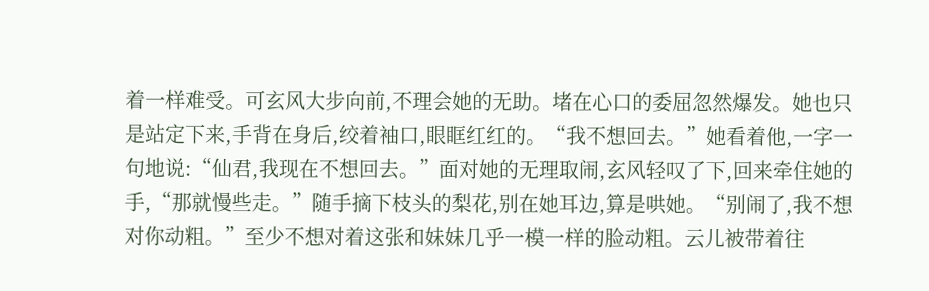着一样难受。可玄风大步向前,不理会她的无助。堵在心口的委屈忽然爆发。她也只是站定下来,手背在身后,绞着袖口,眼眶红红的。“我不想回去。”她看着他,一字一句地说:“仙君,我现在不想回去。”面对她的无理取闹,玄风轻叹了下,回来牵住她的手,“那就慢些走。”随手摘下枝头的梨花,别在她耳边,算是哄她。“别闹了,我不想对你动粗。”至少不想对着这张和妹妹几乎一模一样的脸动粗。云儿被带着往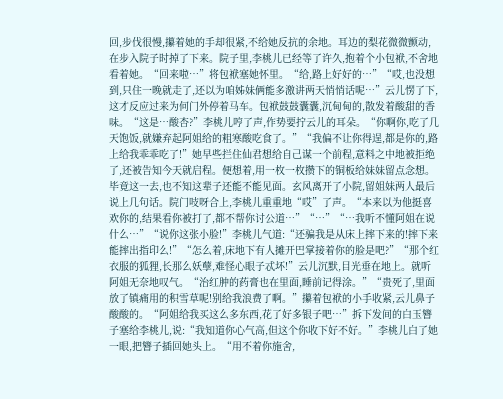回,步伐很慢,攥着她的手却很紧,不给她反抗的余地。耳边的梨花微微颤动,在步入院子时掉了下来。院子里,李桃儿已经等了许久,抱着个小包袱,不舍地看着她。“回来啦…”将包袱塞她怀里。“给,路上好好的…”“哎,也没想到,只住一晚就走了,还以为咱姊妹俩能多激讲两天悄悄话呢…”云儿愣了下,这才反应过来为何门外停着马车。包袱鼓鼓囊囊,沉甸甸的,散发着酸甜的香味。“这是…酸杏?”李桃儿哼了声,作势要拧云儿的耳朵。“你啊你,吃了几天饱饭,就嫌弃起阿姐给的粗寒酸吃食了。”“我偏不让你得逞,都是你的,路上给我乖乖吃了!”她早些拦住仙君想给自己谋一个前程,意料之中地被拒绝了,还被告知今天就启程。便想着,用一枚一枚攒下的铜板给妹妹留点念想。毕竟这一去,也不知这辈子还能不能见面。玄风离开了小院,留姐妹两人最后说上几句话。院门吱呀合上,李桃儿重重地“哎”了声。“本来以为他挺喜欢你的,结果看你被打了,都不帮你讨公道…”“…”“…我听不懂阿姐在说什么…”“说你这张小脸!”李桃儿气道:“还骗我是从床上摔下来的!摔下来能摔出指印么!”“怎么着,床地下有人摊开巴掌接着你的脸是吧?”“那个红衣服的狐狸,长那么妖孽,难怪心眼子忒坏!”云儿沉默,目光垂在地上。就听阿姐无奈地叹气。“治红肿的药膏也在里面,睡前记得涂。”“贵死了,里面放了镇痛用的积雪草呢!别给我浪费了啊。”攥着包袱的小手收紧,云儿鼻子酸酸的。“阿姐给我买这么多东西,花了好多银子吧…”拆下发间的白玉簪子塞给李桃儿,说:“我知道你心气高,但这个你收下好不好。”李桃儿白了她一眼,把簪子插回她头上。“用不着你施舍,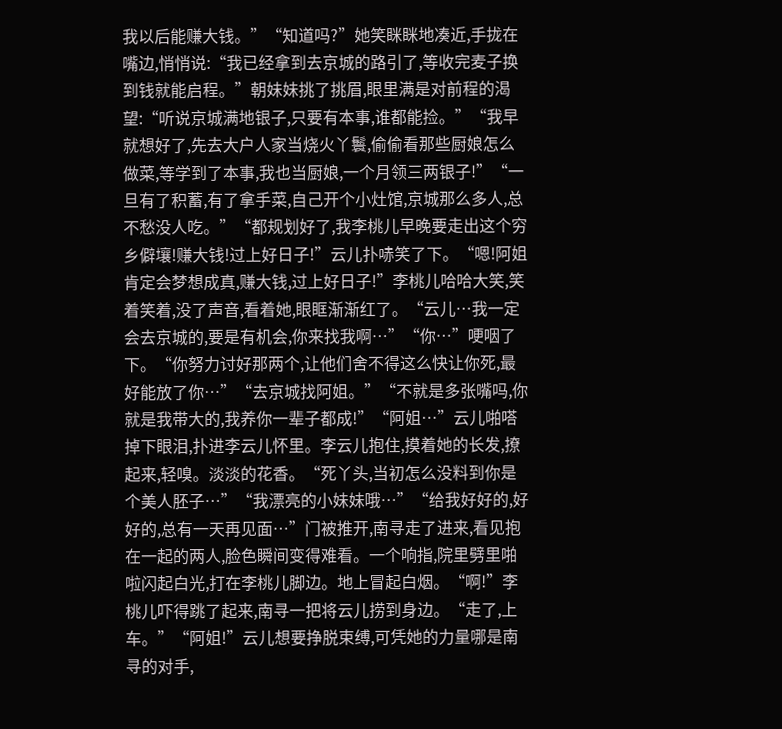我以后能赚大钱。”“知道吗?”她笑眯眯地凑近,手拢在嘴边,悄悄说:“我已经拿到去京城的路引了,等收完麦子换到钱就能启程。”朝妹妹挑了挑眉,眼里满是对前程的渴望:“听说京城满地银子,只要有本事,谁都能捡。”“我早就想好了,先去大户人家当烧火丫鬟,偷偷看那些厨娘怎么做菜,等学到了本事,我也当厨娘,一个月领三两银子!”“一旦有了积蓄,有了拿手菜,自己开个小灶馆,京城那么多人,总不愁没人吃。”“都规划好了,我李桃儿早晚要走出这个穷乡僻壤!赚大钱!过上好日子!”云儿扑哧笑了下。“嗯!阿姐肯定会梦想成真,赚大钱,过上好日子!”李桃儿哈哈大笑,笑着笑着,没了声音,看着她,眼眶渐渐红了。“云儿…我一定会去京城的,要是有机会,你来找我啊…”“你…”哽咽了下。“你努力讨好那两个,让他们舍不得这么快让你死,最好能放了你…”“去京城找阿姐。”“不就是多张嘴吗,你就是我带大的,我养你一辈子都成!”“阿姐…”云儿啪嗒掉下眼泪,扑进李云儿怀里。李云儿抱住,摸着她的长发,撩起来,轻嗅。淡淡的花香。“死丫头,当初怎么没料到你是个美人胚子…”“我漂亮的小妹妹哦…”“给我好好的,好好的,总有一天再见面…”门被推开,南寻走了进来,看见抱在一起的两人,脸色瞬间变得难看。一个响指,院里劈里啪啦闪起白光,打在李桃儿脚边。地上冒起白烟。“啊!”李桃儿吓得跳了起来,南寻一把将云儿捞到身边。“走了,上车。”“阿姐!”云儿想要挣脱束缚,可凭她的力量哪是南寻的对手,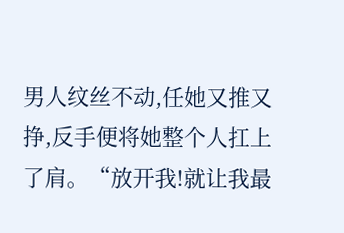男人纹丝不动,任她又推又挣,反手便将她整个人扛上了肩。“放开我!就让我最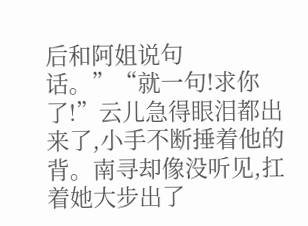后和阿姐说句话。”“就一句!求你了!”云儿急得眼泪都出来了,小手不断捶着他的背。南寻却像没听见,扛着她大步出了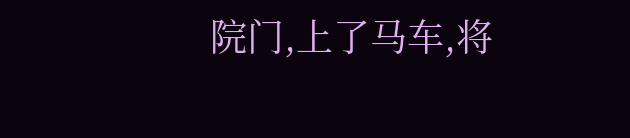院门,上了马车,将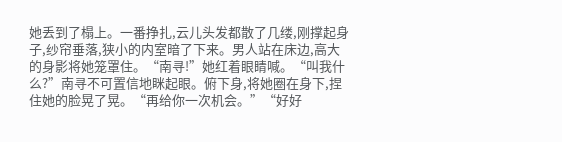她丢到了榻上。一番挣扎,云儿头发都散了几缕,刚撑起身子,纱帘垂落,狭小的内室暗了下来。男人站在床边,高大的身影将她笼罩住。“南寻!”她红着眼睛喊。“叫我什么?”南寻不可置信地眯起眼。俯下身,将她圈在身下,捏住她的脸晃了晃。“再给你一次机会。”“好好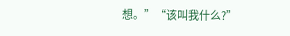想。”“该叫我什么?”